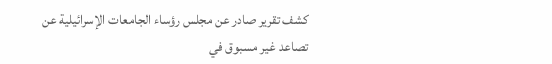كشف تقرير صادر عن مجلس رؤساء الجامعات الإسرائيلية عن تصاعد غير مسبوق في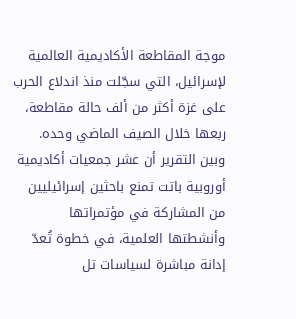موجة المقاطعة الأكاديمية العالمية لإسرائيل، التي سجّلت منذ اندلاع الحرب على غزة أكثر من ألف حالة مقاطعة، ربعها خلال الصيف الماضي وحده.
وبين التقرير أن عشر جمعيات أكاديمية أوروبية باتت تمنع باحثين إسرائيليين من المشاركة في مؤتمراتها وأنشطتها العلمية، في خطوة تُعدّ إدانة مباشرة لسياسات تل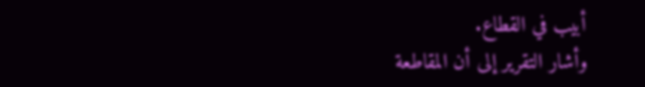أبيب في القطاع.
وأشار التقرير إلى أن المقاطعة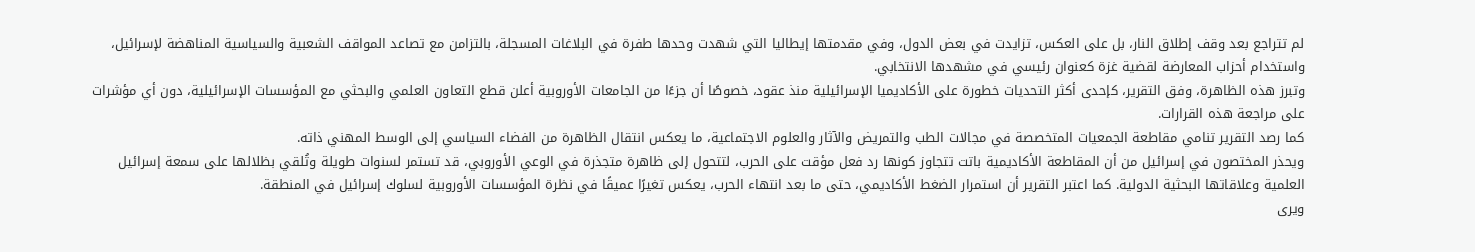لم تتراجع بعد وقف إطلاق النار، بل على العكس، تزايدت في بعض الدول، وفي مقدمتها إيطاليا التي شهدت وحدها طفرة في البلاغات المسجلة، بالتزامن مع تصاعد المواقف الشعبية والسياسية المناهضة لإسرائيل، واستخدام أحزاب المعارضة لقضية غزة كعنوان رئيسي في مشهدها الانتخابي.
وتبرز هذه الظاهرة، وفق التقرير، كإحدى أكثر التحديات خطورة على الأكاديميا الإسرائيلية منذ عقود، خصوصًا أن جزءًا من الجامعات الأوروبية أعلن قطع التعاون العلمي والبحثي مع المؤسسات الإسرائيلية، دون أي مؤشرات على مراجعة هذه القرارات.
كما رصد التقرير تنامي مقاطعة الجمعيات المتخصصة في مجالات الطب والتمريض والآثار والعلوم الاجتماعية، ما يعكس انتقال الظاهرة من الفضاء السياسي إلى الوسط المهني ذاته.
ويحذر المختصون في إسرائيل من أن المقاطعة الأكاديمية باتت تتجاوز كونها رد فعل مؤقت على الحرب، لتتحول إلى ظاهرة متجذرة في الوعي الأوروبي، قد تستمر لسنوات طويلة وتُلقي بظلالها على سمعة إسرائيل العلمية وعلاقاتها البحثية الدولية. كما اعتبر التقرير أن استمرار الضغط الأكاديمي، حتى ما بعد انتهاء الحرب، يعكس تغيرًا عميقًا في نظرة المؤسسات الأوروبية لسلوك إسرائيل في المنطقة.
ويرى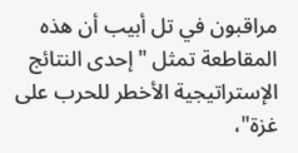مراقبون في تل أبيب أن هذه المقاطعة تمثل "إحدى النتائج الإستراتيجية الأخطر للحرب على غزة"،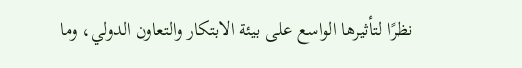نظرًا لتأثيرها الواسع على بيئة الابتكار والتعاون الدولي، وما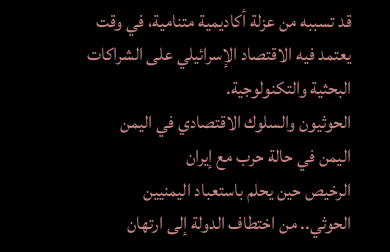قد تسببه من عزلة أكاديمية متنامية، في وقت يعتمد فيه الاقتصاد الإسرائيلي على الشراكات البحثية والتكنولوجية.
الحوثيون والسلوك الاقتصادي في اليمن
اليمن في حالة حرب مع إيران
الرخيص حين يحلم باستعباد اليمنيين
الحوثي.. من اختطاف الدولة إلى ارتهان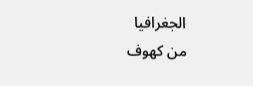الجغرافيا
من كهوف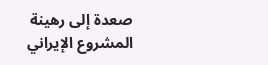صعدة إلى رهينة المشروع الإيراني